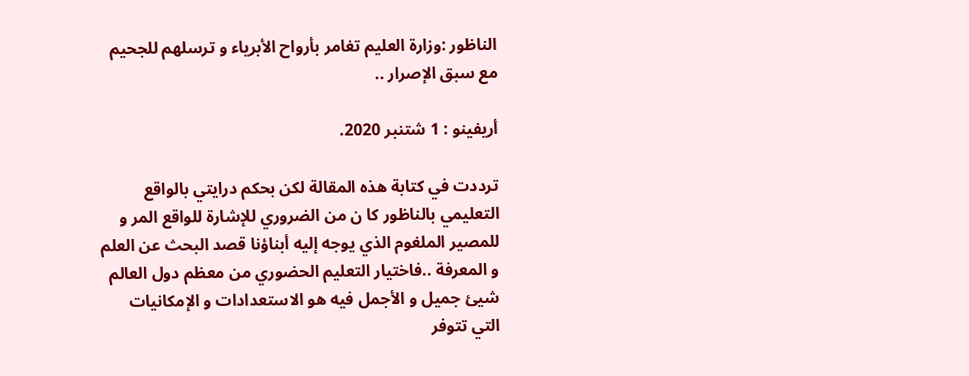الناظور :وزارة العليم تغامر بأرواح الأبرياء و ترسلهم للجحيم مع سبق الإصرار ..

أريفينو : 1 شتنبر 2020.

ترددت في كتابة هذه المقالة لكن بحكم درايتي بالواقع التعليمي بالناظور كا ن من الضروري للإشارة للواقع المر و للمصير الملغوم الذي يوجه إليه أبناؤنا قصد البحث عن العلم و المعرفة ..فاختيار التعليم الحضوري من معظم دول العالم شيئ جميل و الأجمل فيه هو الاستعدادات و الإمكانيات التي تتوفر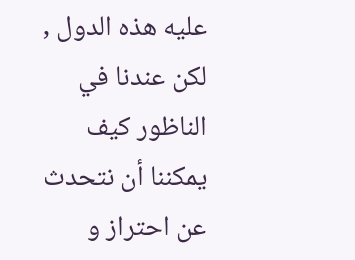عليه هذه الدول , لكن عندنا في الناظور كيف يمكننا أن نتحدث عن احتراز و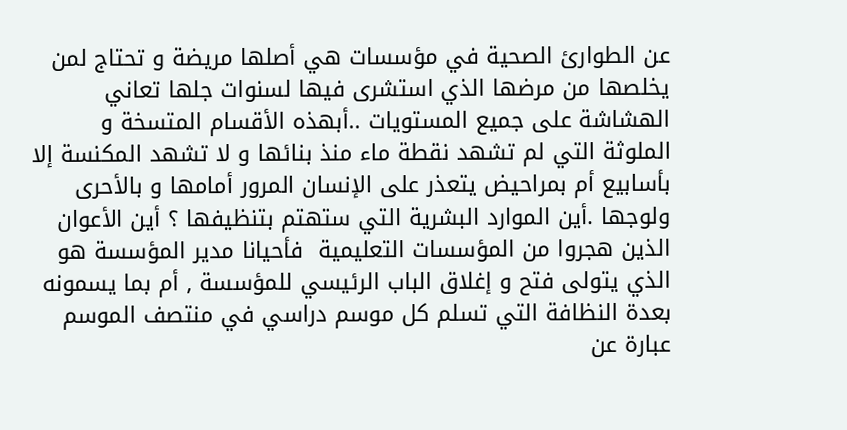عن الطوارئ الصحية في مؤسسات هي أصلها مريضة و تحتاج لمن يخلصها من مرضها الذي استشرى فيها لسنوات جلها تعاني الهشاشة على جميع المستويات ..أبهذه الأقسام المتسخة و الملوثة التي لم تشهد نقطة ماء منذ بنائها و لا تشهد المكنسة إلا بأسابيع أم بمراحيض يتعذر على الإنسان المرور أمامها و بالأحرى ولوجها .أين الموارد البشرية التي ستهتم بتنظيفها ؟ أين الأعوان الذين هجروا من المؤسسات التعليمية  فأحيانا مدير المؤسسة هو الذي يتولى فتح و إغلاق الباب الرئيسي للمؤسسة , أم بما يسمونه بعدة النظافة التي تسلم كل موسم دراسي في منتصف الموسم عبارة عن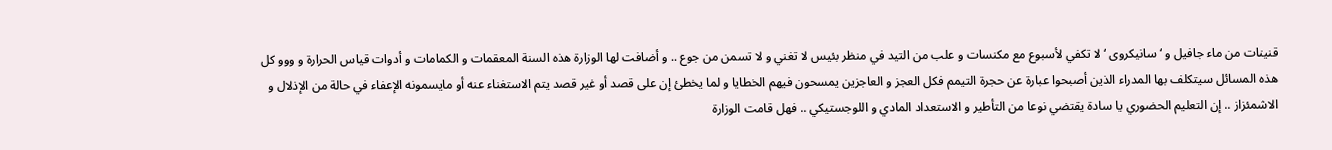قنينات من ماء جافيل و ‘ سانيكروى ‘ لا تكفي لأسبوع مع مكنسات و علب من التيد في منظر بئيس لا تغني و لا تسمن من جوع .. و أضافت لها الوزارة هذه السنة المعقمات و الكمامات و أدوات قياس الحرارة و ووو كل هذه المسائل سيتكلف بها المدراء الذين أصبحوا عبارة عن حجرة التيمم فكل العجز و العاجزين يمسحون فيهم الخطايا و لما يخطئ إن على قصد أو غير قصد يتم الاستغناء عنه أو مايسمونه الإعفاء في حالة من الإذلال و الاشمئزاز .. إن التعليم الحضوري يا سادة يقتضي نوعا من التأطير و الاستعداد المادي و اللوجستيكي .. فهل قامت الوزارة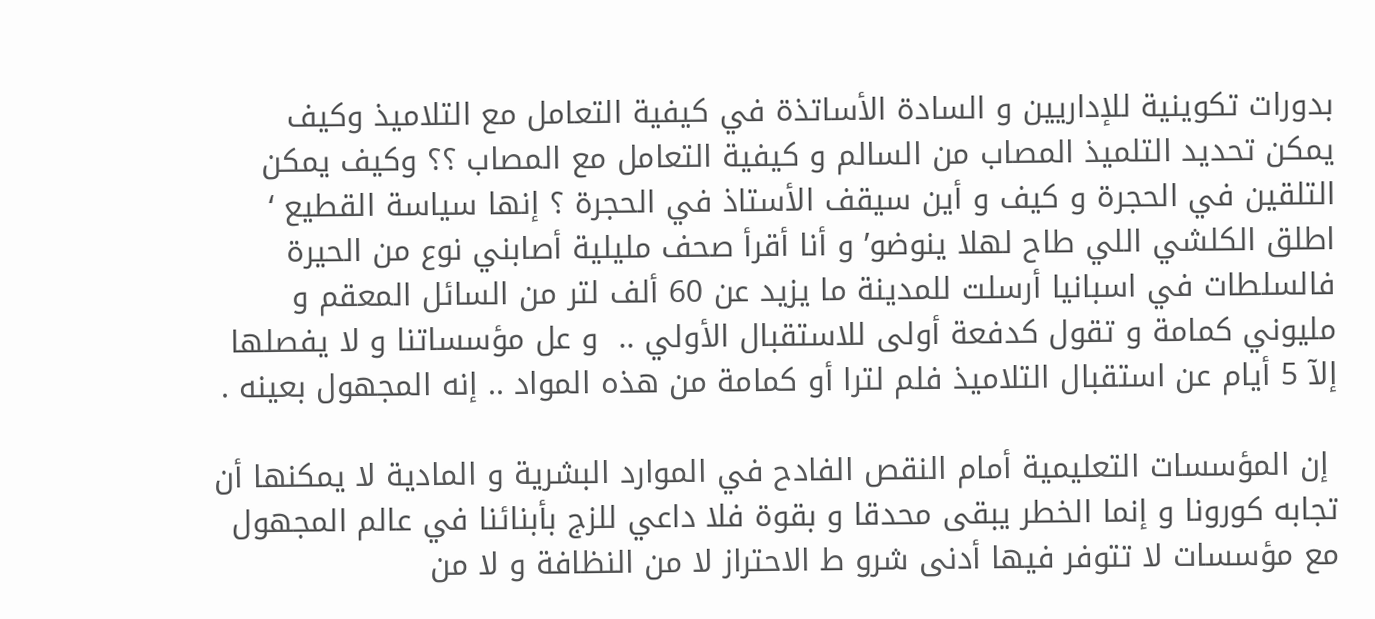بدورات تكوينية للإداريين و السادة الأساتذة في كيفية التعامل مع التلاميذ وكيف يمكن تحديد التلميذ المصاب من السالم و كيفية التعامل مع المصاب ؟؟ وكيف يمكن التلقين في الحجرة و كيف و أين سيقف الأستاذ في الحجرة ؟ إنها سياسة القطيع ‘ اطلق الكلشي اللي طاح لهلا ينوضو’ و أنا أقرأ صحف مليلية أصابني نوع من الحيرة فالسلطات في اسبانيا أرسلت للمدينة ما يزيد عن 60 ألف لتر من السائل المعقم و مليوني كمامة و تقول كدفعة أولى للاستقبال الأولي ..  و عل مؤسساتنا و لا يفصلها إلآ 5 أيام عن استقبال التلاميذ فلم لترا أو كمامة من هذه المواد .. إنه المجهول بعينه .

 إن المؤسسات التعليمية أمام النقص الفادح في الموارد البشرية و المادية لا يمكنها أن تجابه كورونا و إنما الخطر يبقى محدقا و بقوة فلا داعي للزج بأبنائنا في عالم المجهول مع مؤسسات لا تتوفر فيها أدنى شرو ط الاحتراز لا من النظافة و لا من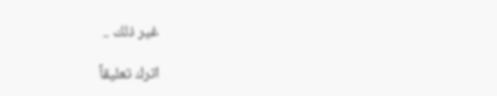غير ذلك ..

اترك تعليقاً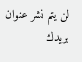لن يتم نشر عنوان بريدك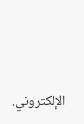الإلكتروني.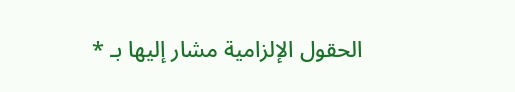الحقول الإلزامية مشار إليها بـ *